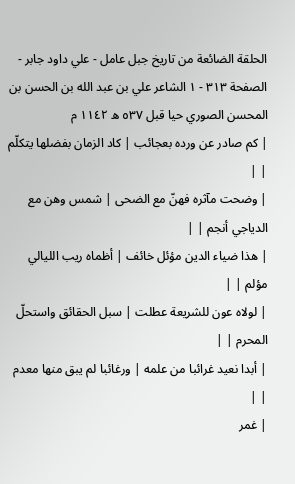الحلقة الضائعة من تاريخ جبل عامل - علي داود جابر - الصفحة ٣١٣ - ١ الشاعر علي بن عبد الله بن الحسن بن المحسن الصوري حيا قبل ٥٣٧ ه ١١٤٢ م
| كم صادر عن ورده بعجائب | كاد الزمان بفضلها يتكلّم | |
| وضحت مآثره فهنّ مع الضحى | شمس وهن مع الدياجي أنجم | |
| هذا ضياء الدين مؤئل خائف | أظماه ريب الليالي مؤلم | |
| لولاه عون للشريعة عطلت | سبل الحقائق واستحلّ المحرم | |
| أبدا نعيد غرائبا من علمه | ورغائبا لم يبق منها معدم | |
| غمر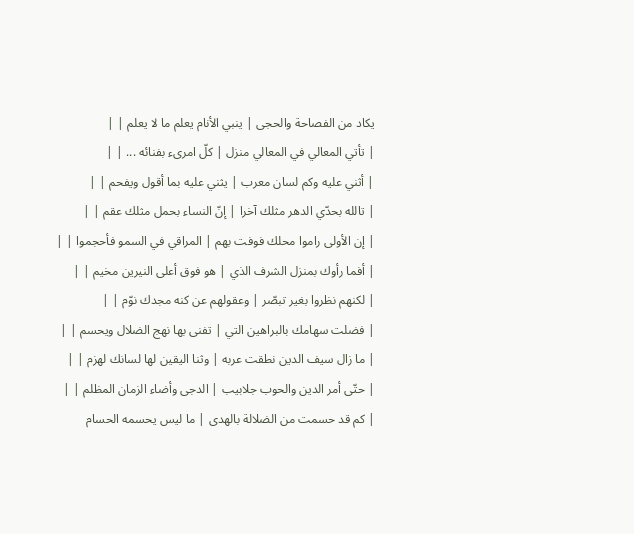يكاد من الفصاحة والحجى | ينبي الأنام يعلم ما لا يعلم | |
| تأتي المعالي في المعالي منزل | كلّ امرىء بفنائه ... | |
| أثني عليه وكم لسان معرب | يثني عليه بما أقول ويفحم | |
| تالله بحدّي الدهر مثلك آخرا | إنّ النساء بحمل مثلك عقم | |
| إن الأولى راموا محلك فوفت بهم | المراقي في السمو فأحجموا | |
| أفما رأوك بمنزل الشرف الذي | هو فوق أعلى النيرين مخيم | |
| لكنهم نظروا بغير تبصّر | وعقولهم عن كنه مجدك نوّم | |
| فضلت سهامك بالبراهين التي | تفنى بها نهج الضلال ويحسم | |
| ما زال سيف الدين نطقت عربه | وثنا اليقين لها لسانك لهزم | |
| حتّى أمر الدين والحوب جلابيب | الدجى وأضاء الزمان المظلم | |
| كم قد حسمت من الضلالة بالهدى | ما ليس يحسمه الحسام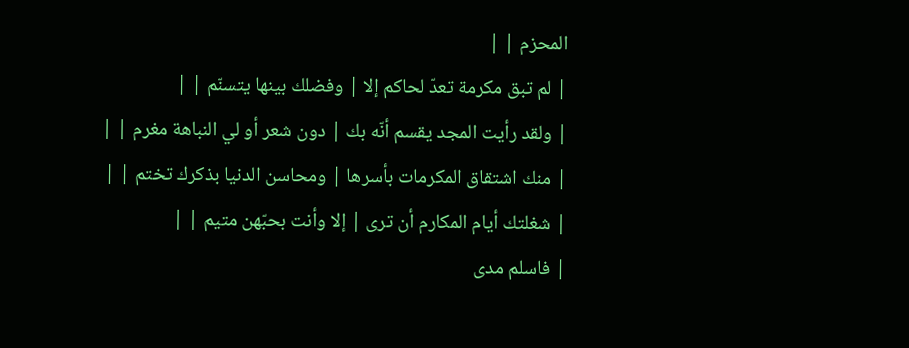المحزم | |
| لم تبق مكرمة تعدّ لحاكم إلا | وفضلك بينها يتسنّم | |
| ولقد رأيت المجد يقسم أنّه بك | دون شعر أو لي النباهة مغرم | |
| منك اشتقاق المكرمات بأسرها | ومحاسن الدنيا بذكرك تختم | |
| شغلتك أيام المكارم أن ترى | إلا وأنت بحبّهن متيم | |
| فاسلم مدى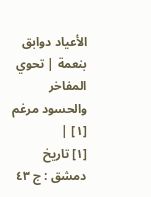الأعياد دوابق بنعمة | تحوي المفاخر والحسود مرغم [١] |
[١] تاريخ دمشق : ج ٤٣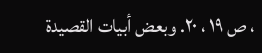، ص ١٩ ، ٢٠. وبعض أبيات القصيدة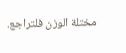مختلة الوزن فلتراجع.